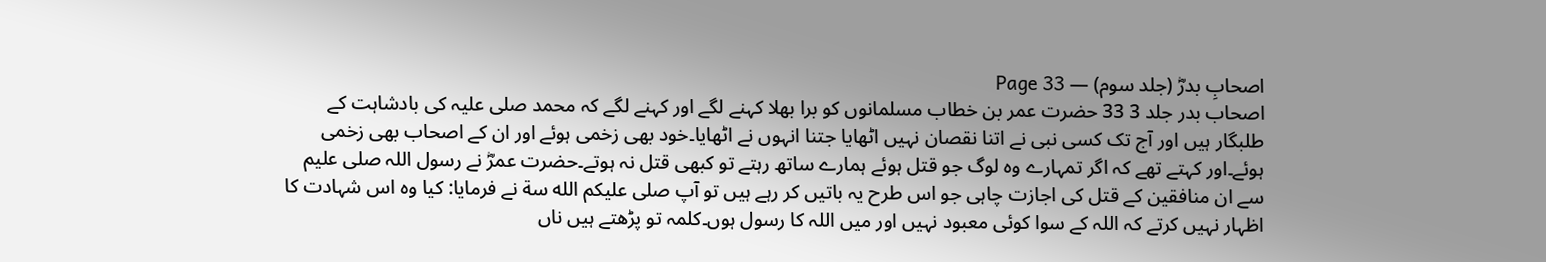اصحابِ بدرؓ (جلد سوم) — Page 33
اصحاب بدر جلد 3 33 حضرت عمر بن خطاب مسلمانوں کو برا بھلا کہنے لگے اور کہنے لگے کہ محمد صلی علیہ کی بادشاہت کے طلبگار ہیں اور آج تک کسی نبی نے اتنا نقصان نہیں اٹھایا جتنا انہوں نے اٹھایا۔خود بھی زخمی ہوئے اور ان کے اصحاب بھی زخمی ہوئے۔اور کہتے تھے کہ اگر تمہارے وہ لوگ جو قتل ہوئے ہمارے ساتھ رہتے تو کبھی قتل نہ ہوتے۔حضرت عمرؓ نے رسول اللہ صلی علیم سے ان منافقین کے قتل کی اجازت چاہی جو اس طرح یہ باتیں کر رہے ہیں تو آپ صلی علیکم الله سة نے فرمایا: کیا وہ اس شہادت کا اظہار نہیں کرتے کہ اللہ کے سوا کوئی معبود نہیں اور میں اللہ کا رسول ہوں۔کلمہ تو پڑھتے ہیں ناں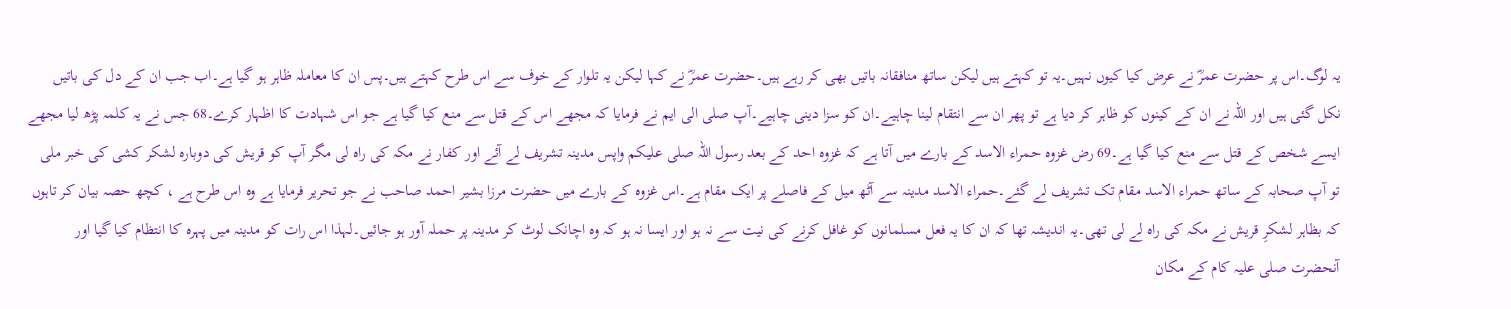یہ لوگ۔اس پر حضرت عمرؓ نے عرض کیا کیوں نہیں۔یہ تو کہتے ہیں لیکن ساتھ منافقانہ باتیں بھی کر رہے ہیں۔حضرت عمرؓ نے کہا لیکن یہ تلوار کے خوف سے اس طرح کہتے ہیں۔پس ان کا معاملہ ظاہر ہو گیا ہے۔اب جب ان کے دل کی باتیں نکل گئی ہیں اور اللہ نے ان کے کینوں کو ظاہر کر دیا ہے تو پھر ان سے انتقام لینا چاہیے۔ان کو سزا دینی چاہیے۔آپ صلی الی ایم نے فرمایا کہ مجھے اس کے قتل سے منع کیا گیا ہے جو اس شہادت کا اظہار کرے۔68 جس نے یہ کلمہ پڑھ لیا مجھے ایسے شخص کے قتل سے منع کیا گیا ہے۔69 رض غزوہ حمراء الاسد کے بارے میں آتا ہے کہ غزوہ احد کے بعد رسول اللہ صلی علیکم واپس مدینہ تشریف لے آئے اور کفار نے مکہ کی راہ لی مگر آپ کو قریش کی دوبارہ لشکر کشی کی خبر ملی تو آپ صحابہ کے ساتھ حمراء الاسد مقام تک تشریف لے گئے۔حمراء الاسد مدینہ سے آٹھ میل کے فاصلے پر ایک مقام ہے۔اس غزوہ کے بارے میں حضرت مرزا بشیر احمد صاحب نے جو تحریر فرمایا ہے وہ اس طرح ہے ، کچھ حصہ بیان کر تاہوں کہ بظاہر لشکرِ قریش نے مکہ کی راہ لے لی تھی۔یہ اندیشہ تھا کہ ان کا یہ فعل مسلمانوں کو غافل کرنے کی نیت سے نہ ہو اور ایسا نہ ہو کہ وہ اچانک لوٹ کر مدینہ پر حملہ آور ہو جائیں۔لہذا اس رات کو مدینہ میں پہرہ کا انتظام کیا گیا اور آنحضرت صلی علیہ کام کے مکان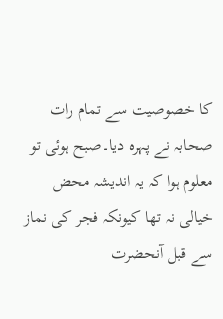کا خصوصیت سے تمام رات صحابہ نے پہرہ دیا۔صبح ہوئی تو معلوم ہوا کہ یہ اندیشہ محض خیالی نہ تھا کیونکہ فجر کی نماز سے قبل آنحضرت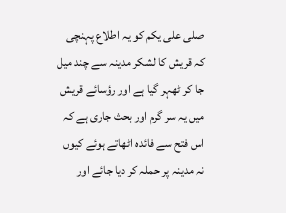صلی علی یکم کو یہ اطلاع پہنچی کہ قریش کا لشکر مدینہ سے چند میل جا کر ٹھہر گیا ہے اور رؤسائے قریش میں یہ سر گرم اور بحث جاری ہے کہ اس فتح سے فائدہ اٹھاتے ہوئے کیوں نہ مدینہ پر حملہ کر دیا جائے اور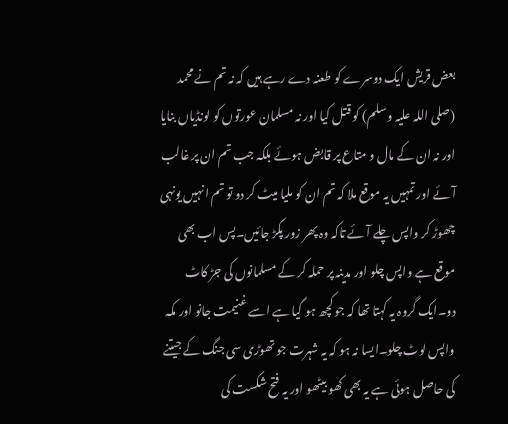بعض قریش ایک دوسرے کو طعنہ دے رہے ہیں کہ نہ تم نے محمد (صلی اللہ علیہ وسلم) کو قتل کیا اور نہ مسلمان عورتوں کو لونڈیاں بنایا اور نہ ان کے مال و متاع پر قابض ہوئے بلکہ جب تم ان پر غالب آئے اور تمہیں یہ موقع ملا کہ تم ان کو ملیا میٹ کر دو تو تم انہیں یونہی چھوڑ کر واپس چلے آئے تاکہ وہ پھر زور پکڑ جائیں۔پس اب بھی موقع ہے واپس چلو اور مدینہ پر حملہ کر کے مسلمانوں کی جڑ کاٹ دو۔ایک گروہ یہ کہتا تھا کہ جو کچھ ہو گیا ہے اسے غنیمت جانو اور مکہ واپس لوٹ چلو۔ایسا نہ ہو کہ یہ شہرت جو تھوڑی سی جنگ کے جیتنے کی حاصل ہوئی ہے یہ بھی کھو بیٹھو اور یہ فتح شکست کی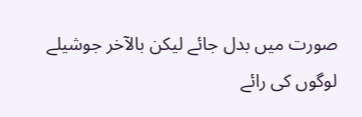صورت میں بدل جائے لیکن بالآخر جوشیلے لوگوں کی رائے